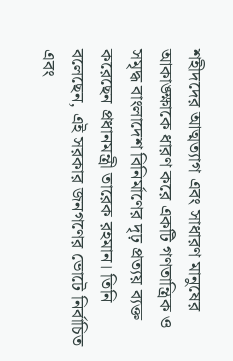শহীদদের আত্মত্যাগ এবং সাধারণ মানুষের আকাঙ্ক্ষাকে ধারণ করে একটি গণতান্ত্রিক ও সমৃদ্ধ বাংলাদেশ বিনির্মাণের দৃঢ় প্রত্যয় ব্যক্ত করেছেন প্রধানমন্ত্রী তারেক রহমান। তিনি বলেছেন, এই সরকার জনগণের ভোটে নির্বাচিত এবং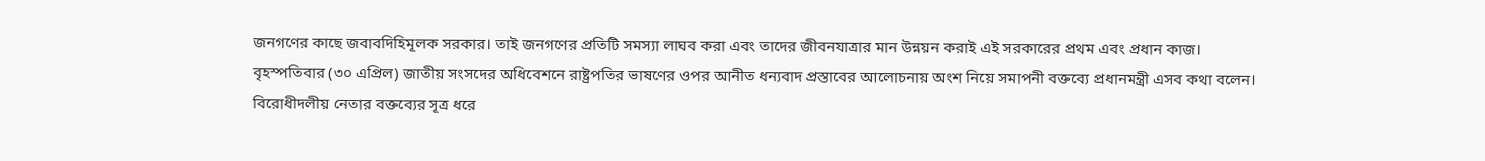জনগণের কাছে জবাবদিহিমূলক সরকার। তাই জনগণের প্রতিটি সমস্যা লাঘব করা এবং তাদের জীবনযাত্রার মান উন্নয়ন করাই এই সরকারের প্রথম এবং প্রধান কাজ।
বৃহস্পতিবার (৩০ এপ্রিল) জাতীয় সংসদের অধিবেশনে রাষ্ট্রপতির ভাষণের ওপর আনীত ধন্যবাদ প্রস্তাবের আলোচনায় অংশ নিয়ে সমাপনী বক্তব্যে প্রধানমন্ত্রী এসব কথা বলেন।
বিরোধীদলীয় নেতার বক্তব্যের সূত্র ধরে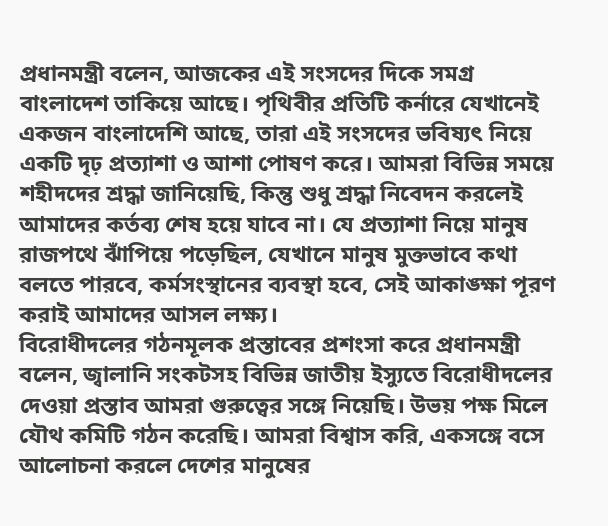প্রধানমন্ত্রী বলেন, আজকের এই সংসদের দিকে সমগ্র বাংলাদেশ তাকিয়ে আছে। পৃথিবীর প্রতিটি কর্নারে যেখানেই একজন বাংলাদেশি আছে, তারা এই সংসদের ভবিষ্যৎ নিয়ে একটি দৃঢ় প্রত্যাশা ও আশা পোষণ করে। আমরা বিভিন্ন সময়ে শহীদদের শ্রদ্ধা জানিয়েছি, কিন্তু শুধু শ্রদ্ধা নিবেদন করলেই আমাদের কর্তব্য শেষ হয়ে যাবে না। যে প্রত্যাশা নিয়ে মানুষ রাজপথে ঝাঁপিয়ে পড়েছিল, যেখানে মানুষ মুক্তভাবে কথা বলতে পারবে, কর্মসংস্থানের ব্যবস্থা হবে, সেই আকাঙ্ক্ষা পূরণ করাই আমাদের আসল লক্ষ্য।
বিরোধীদলের গঠনমূলক প্রস্তাবের প্রশংসা করে প্রধানমন্ত্রী বলেন, জ্বালানি সংকটসহ বিভিন্ন জাতীয় ইস্যুতে বিরোধীদলের দেওয়া প্রস্তাব আমরা গুরুত্বের সঙ্গে নিয়েছি। উভয় পক্ষ মিলে যৌথ কমিটি গঠন করেছি। আমরা বিশ্বাস করি, একসঙ্গে বসে আলোচনা করলে দেশের মানুষের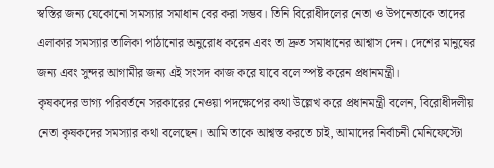স্বস্তির জন্য যেকোনো সমস্যার সমাধান বের করা সম্ভব। তিনি বিরোধীদলের নেতা ও উপনেতাকে তাদের এলাকার সমস্যার তালিকা পাঠানোর অনুরোধ করেন এবং তা দ্রুত সমাধানের আশ্বাস দেন। দেশের মানুষের জন্য এবং সুন্দর আগামীর জন্য এই সংসদ কাজ করে যাবে বলে স্পষ্ট করেন প্রধানমন্ত্রী।
কৃষকদের ভাগ্য পরিবর্তনে সরকারের নেওয়া পদক্ষেপের কথা উল্লেখ করে প্রধানমন্ত্রী বলেন, বিরোধীদলীয় নেতা কৃষকদের সমস্যার কথা বলেছেন। আমি তাকে আশ্বস্ত করতে চাই, আমাদের নির্বাচনী মেনিফেস্টো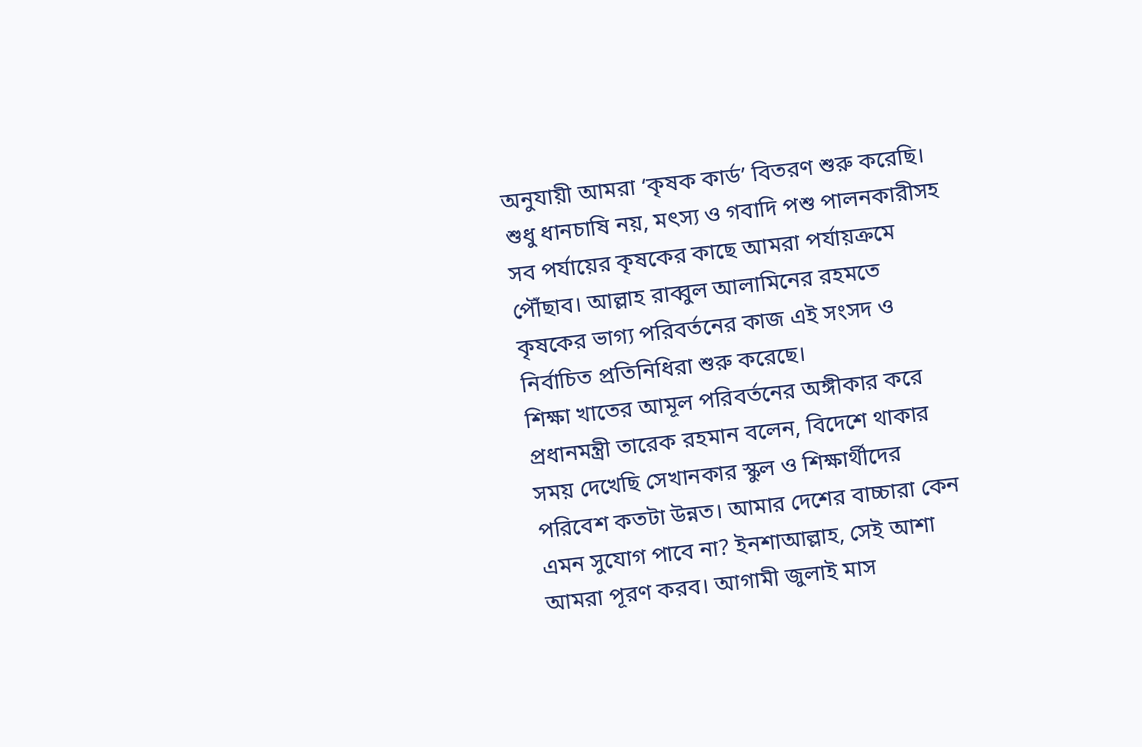অনুযায়ী আমরা ‘কৃষক কার্ড’ বিতরণ শুরু করেছি। শুধু ধানচাষি নয়, মৎস্য ও গবাদি পশু পালনকারীসহ সব পর্যায়ের কৃষকের কাছে আমরা পর্যায়ক্রমে পৌঁছাব। আল্লাহ রাব্বুল আলামিনের রহমতে কৃষকের ভাগ্য পরিবর্তনের কাজ এই সংসদ ও নির্বাচিত প্রতিনিধিরা শুরু করেছে।
শিক্ষা খাতের আমূল পরিবর্তনের অঙ্গীকার করে প্রধানমন্ত্রী তারেক রহমান বলেন, বিদেশে থাকার সময় দেখেছি সেখানকার স্কুল ও শিক্ষার্থীদের পরিবেশ কতটা উন্নত। আমার দেশের বাচ্চারা কেন এমন সুযোগ পাবে না? ইনশাআল্লাহ, সেই আশা আমরা পূরণ করব। আগামী জুলাই মাস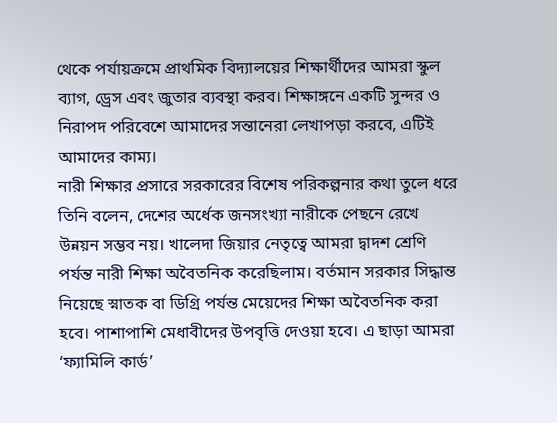থেকে পর্যায়ক্রমে প্রাথমিক বিদ্যালয়ের শিক্ষার্থীদের আমরা স্কুল ব্যাগ, ড্রেস এবং জুতার ব্যবস্থা করব। শিক্ষাঙ্গনে একটি সুন্দর ও নিরাপদ পরিবেশে আমাদের সন্তানেরা লেখাপড়া করবে, এটিই আমাদের কাম্য।
নারী শিক্ষার প্রসারে সরকারের বিশেষ পরিকল্পনার কথা তুলে ধরে তিনি বলেন, দেশের অর্ধেক জনসংখ্যা নারীকে পেছনে রেখে উন্নয়ন সম্ভব নয়। খালেদা জিয়ার নেতৃত্বে আমরা দ্বাদশ শ্রেণি পর্যন্ত নারী শিক্ষা অবৈতনিক করেছিলাম। বর্তমান সরকার সিদ্ধান্ত নিয়েছে স্নাতক বা ডিগ্রি পর্যন্ত মেয়েদের শিক্ষা অবৈতনিক করা হবে। পাশাপাশি মেধাবীদের উপবৃত্তি দেওয়া হবে। এ ছাড়া আমরা ‘ফ্যামিলি কার্ড’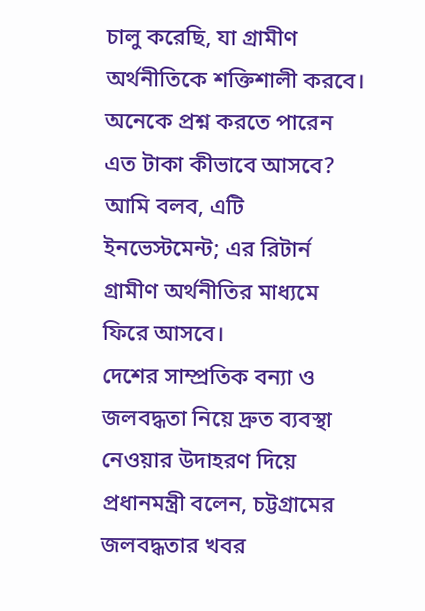চালু করেছি, যা গ্রামীণ অর্থনীতিকে শক্তিশালী করবে। অনেকে প্রশ্ন করতে পারেন এত টাকা কীভাবে আসবে? আমি বলব, এটি ইনভেস্টমেন্ট; এর রিটার্ন গ্রামীণ অর্থনীতির মাধ্যমে ফিরে আসবে।
দেশের সাম্প্রতিক বন্যা ও জলবদ্ধতা নিয়ে দ্রুত ব্যবস্থা নেওয়ার উদাহরণ দিয়ে প্রধানমন্ত্রী বলেন, চট্টগ্রামের জলবদ্ধতার খবর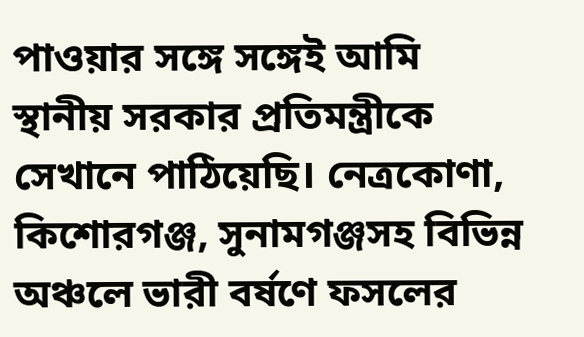পাওয়ার সঙ্গে সঙ্গেই আমি স্থানীয় সরকার প্রতিমন্ত্রীকে সেখানে পাঠিয়েছি। নেত্রকোণা, কিশোরগঞ্জ, সুনামগঞ্জসহ বিভিন্ন অঞ্চলে ভারী বর্ষণে ফসলের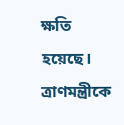ক্ষতি হয়েছে। ত্রাণমন্ত্রীকে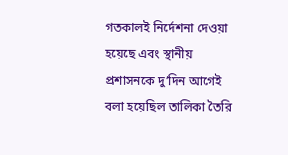গতকালই নির্দেশনা দেওয়া হয়েছে এবং স্থানীয় প্রশাসনকে দু’দিন আগেই বলা হয়েছিল তালিকা তৈরি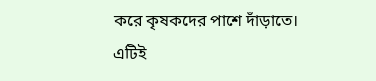করে কৃষকদের পাশে দাঁড়াতে। এটিই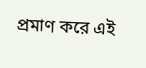প্রমাণ করে এই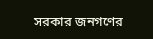সরকার জনগণের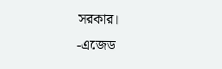সরকার।
-এজেড